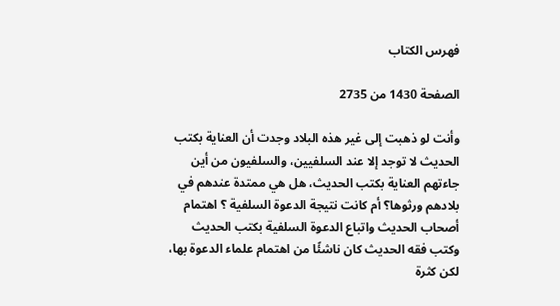فهرس الكتاب

الصفحة 1430 من 2735

وأنت لو ذهبت إلى غير هذه البلاد وجدت أن العناية بكتب الحديث لا توجد إلا عند السلفيين، والسلفيون من أين جاءتهم العناية بكتب الحديث، هل هي ممتدة عندهم في بلادهم ورثوها؟ أم كانت نتيجة الدعوة السلفية ؟ اهتمام أصحاب الحديث واتباع الدعوة السلفية بكتب الحديث وكتب فقه الحديث كان ناشئًا من اهتمام علماء الدعوة بها، لكن كثرة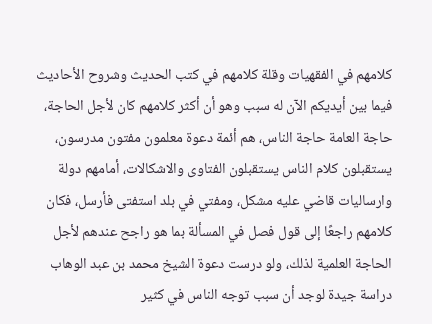كلامهم في الفقهيات وقلة كلامهم في كتب الحديث وشروح الأحاديث فيما بين أيديكم الآن له سبب وهو أن أكثر كلامهم كان لأجل الحاجة، حاجة العامة حاجة الناس، هم أئمة دعوة معلمون مفتون مدرسون، يستقبلون كلام الناس يستقبلون الفتاوى والاشكالات، أمامهم دولة وارساليات قاضي عليه مشكل، ومفتي في بلد استفتى فأرسل، فكان كلامهم راجعًا إلى قول فصل في المسألة بما هو راجح عندهم لأجل الحاجة العلمية لذلك، ولو درست دعوة الشيخ محمد بن عبد الوهاب دراسة جيدة لوجد أن سبب توجه الناس في كثير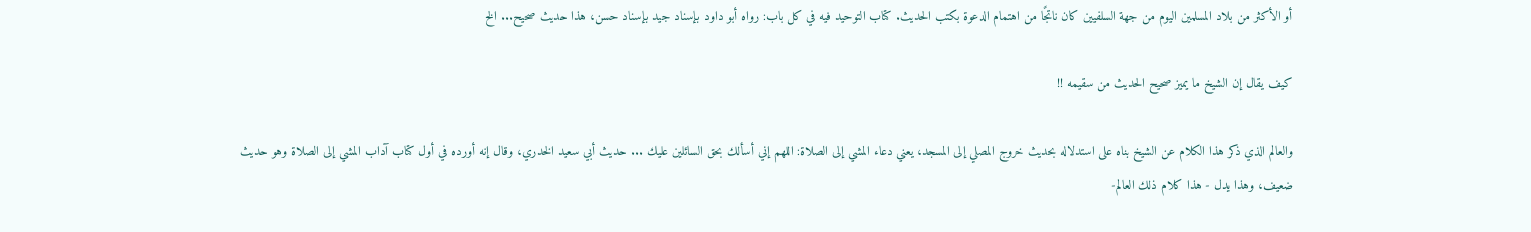أو الأكثر من بلاد المسلمين اليوم من جهة السلفيين كان ناتجًا من اهتمام الدعوة بكتب الحديث. كتاب التوحيد فيه في كل باب: رواه أبو داود بإسناد جيد بإسناد حسن، هذا حديث صحيح... الخ

كيف يقال إن الشيخ ما يميز صحيح الحديث من سقيمه !!

والعالم الذي ذكر هذا الكلام عن الشيخ بناه على استدلاله بحديث خروج المصلي إلى المسجد، يعني دعاء المشي إلى الصلاة: اللهم إني أسألك بحق السائلين عليك ... حديث أبي سعيد الخدري، وقال إنه أورده في أول كتاب آداب المشي إلى الصلاة وهو حديث ضعيف، وهذا يدل - هذا كلام ذلك العالم-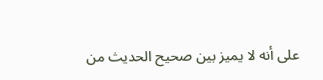على أنه لا يميز بين صحيح الحديث من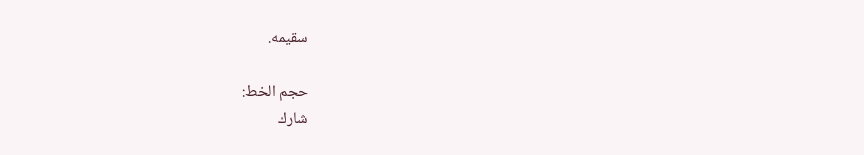سقيمه.

حجم الخط:
شارك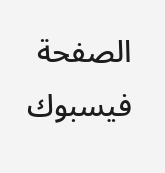الصفحة
فيسبوك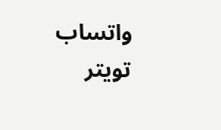واتساب تويتر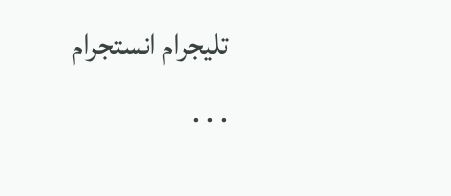تليجرام انستجرام
. . .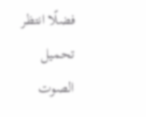فضلًا انتظر تحميل الصوت